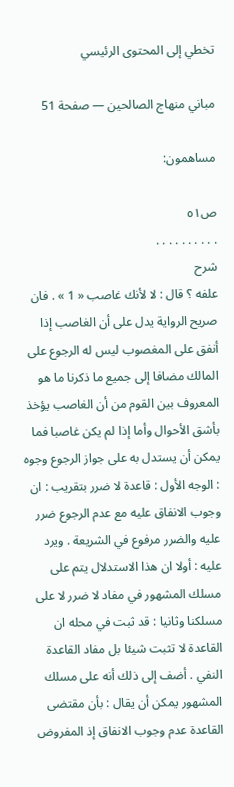تخطي إلى المحتوى الرئيسي

مباني منهاج الصالحين — صفحة 51

مساهمون:

ص٥١
. . . . . . . . . .
شرح
علفه ؟ قال : لا لأنك غاصب « 1 » . فان صريح الرواية يدل على أن الغاصب إذا أنفق على المغصوب ليس له الرجوع على المالك مضافا إلى جميع ما ذكرنا ما هو المعروف بين القوم من أن الغاصب يؤخذ بأشق الأحوال وأما إذا لم يكن غاصبا فما يمكن أن يستدل به على جواز الرجوع وجوه : الوجه الأول : قاعدة لا ضرر بتقريب : ان وجوب الانفاق عليه مع عدم الرجوع ضرر عليه والضرر مرفوع في الشريعة . ويرد عليه : أولا ان هذا الاستدلال يتم على مسلك المشهور في مفاد لا ضرر لا على مسلكنا وثانيا : قد ثبت في محله ان القاعدة لا تثبت شيئا بل مفاد القاعدة النفي . أضف إلى ذلك أنه على مسلك المشهور يمكن أن يقال : بأن مقتضى القاعدة عدم وجوب الانفاق إذ المفروض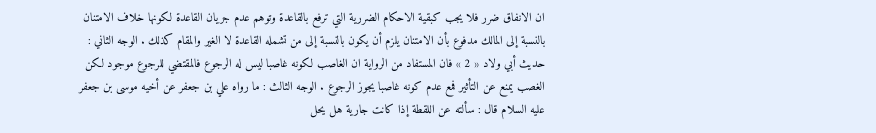ان الانفاق ضرر فلا يجب كبقية الاحكام الضررية التي ترفع بالقاعدة وتوهم عدم جريان القاعدة لكونها خلاف الامتنان بالنسبة إلى المالك مدفوع بأن الامتنان يلزم أن يكون بالنسبة إلى من تشمله القاعدة لا الغير والمقام كذلك . الوجه الثاني : حديث أبي ولاد « 2 » فان المستفاد من الرواية ان الغاصب لكونه غاصبا ليس له الرجوع فالمقتضي للرجوع موجود لكن الغصب يمنع عن التأثير فمع عدم كونه غاصبا يجوز الرجوع . الوجه الثالث : ما رواه علي بن جعفر عن أخيه موسى بن جعفر عليه السلام قال : سألته عن اللقطة إذا كانت جارية هل يحل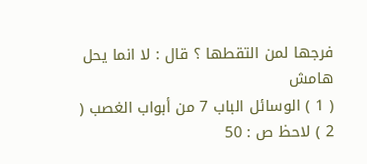فرجها لمن التقطها ؟ قال : لا انما يحل
هامش
( 1 ) الوسائل الباب 7 من أبواب الغصب ( 2 ) لاحظ ص : 50